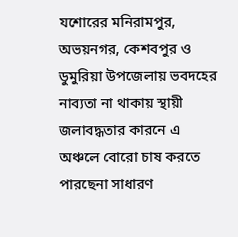যশোরের মনিরামপুর, অভয়নগর, কেশবপুর ও ডুমুরিয়া উপজেলায় ভবদহের নাব্যতা না থাকায় স্থায়ী জলাবদ্ধতার কারনে এ অঞ্চলে বোরো চাষ করতে পারছেনা সাধারণ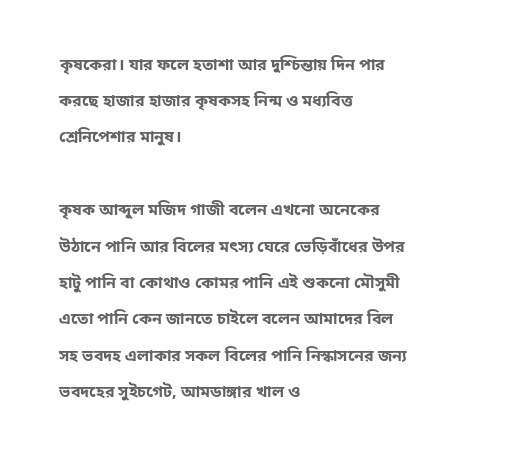কৃষকেরা। যার ফলে হতাশা আর দুশ্চিন্তায় দিন পার করছে হাজার হাজার কৃষকসহ নিন্ম ও মধ্যবিত্ত শ্রেনিপেশার মানুষ।

কৃষক আব্দুল মজিদ গাজী বলেন এখনো অনেকের উঠানে পানি আর বিলের মৎস্য ঘেরে ভেড়িবাঁধের উপর হাটু পানি বা কোথাও কোমর পানি এই শুকনো মৌসুমী এতো পানি কেন জানতে চাইলে বলেন আমাদের বিল সহ ভবদহ এলাকার সকল বিলের পানি নিস্কাসনের জন্য ভবদহের সুইচগেট, আমডাঙ্গার খাল ও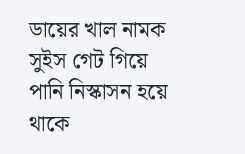ডায়ের খাল নামক সুইস গেট গিয়ে পানি নিস্কাসন হয়ে থাকে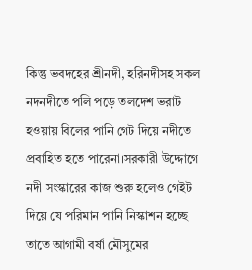কিন্তু ভবদহের শ্রীনদী, হরিনদীসহ সকল নদনদীতে পলি পড়ে তলদেশ ভরাট হওয়ায় বিলের পানি গেট দিয়ে নদীতে প্রবাহিত হতে পারেনা।সরকারী উদ্দোগে নদী সংস্কারের কাজ শুরু হলেও গেইট দিয়ে যে পরিমান পানি নিস্কাশন হচ্ছে তাতে আগামী বর্ষা মৌসুমের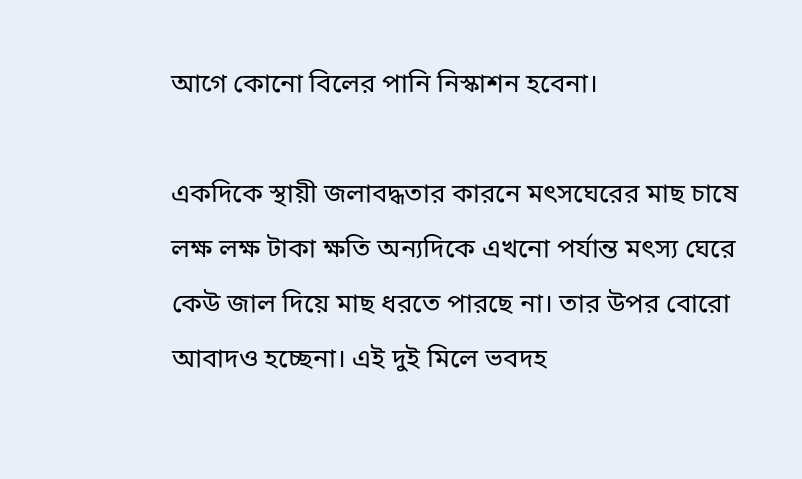আগে কোনো বিলের পানি নিস্কাশন হবেনা।

একদিকে স্থায়ী জলাবদ্ধতার কারনে মৎসঘেরের মাছ চাষে লক্ষ লক্ষ টাকা ক্ষতি অন্যদিকে এখনো পর্যান্ত মৎস্য ঘেরে কেউ জাল দিয়ে মাছ ধরতে পারছে না। তার উপর বোরো আবাদও হচ্ছেনা। এই দুই মিলে ভবদহ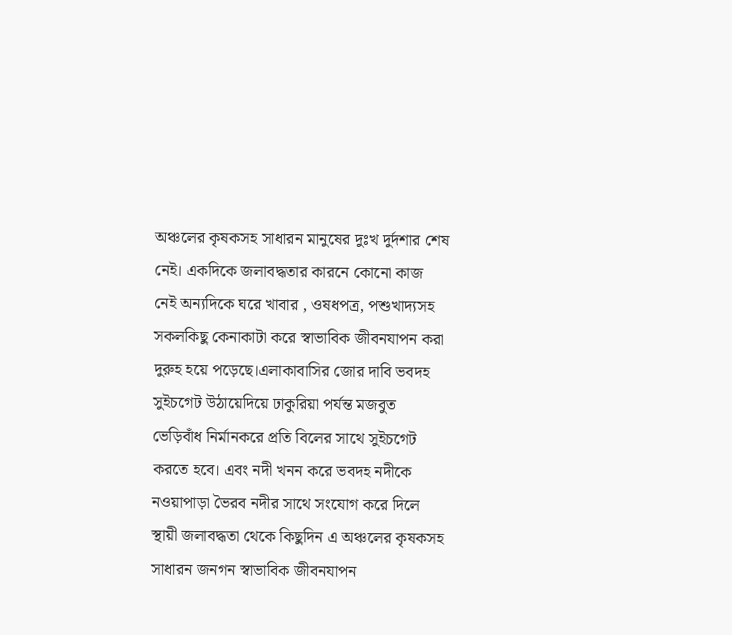অঞ্চলের কৃষকসহ সাধারন মানুষের দুঃখ দুর্দশার শেষ নেই। একদিকে জলাবদ্ধতার কারনে কোনো কাজ নেই অন্যদিকে ঘরে খাবার , ওষধপত্র, পশুখাদ্যসহ সকলকিছু কেনাকাটা করে স্বাভাবিক জীবনযাপন করা দুরুহ হয়ে পড়েছে।এলাকাবাসির জোর দাবি ভবদহ সুইচগেট উঠায়েদিয়ে ঢাকুরিয়া পর্যন্ত মজবুত ভেড়িবাঁধ নির্মানকরে প্রতি বিলের সাথে সুইচগেট করতে হবে। এবং নদী খনন করে ভবদহ নদীকে নওয়াপাড়া ভৈরব নদীর সাথে সংযোগ করে দিলে স্থায়ী জলাবদ্ধতা থেকে কিছুদিন এ অঞ্চলের কৃষকসহ সাধারন জনগন স্বাভাবিক জীবনযাপন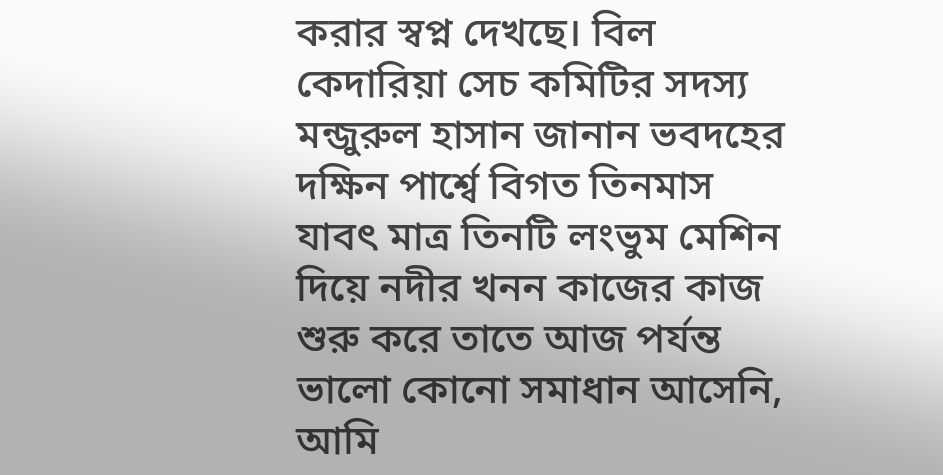করার স্বপ্ন দেখছে। বিল কেদারিয়া সেচ কমিটির সদস্য মন্জুরুল হাসান জানান ভবদহের দক্ষিন পার্শ্বে বিগত তিনমাস যাবৎ মাত্র তিনটি লংভুম মেশিন দিয়ে নদীর খনন কাজের কাজ শুরু করে তাতে আজ পর্যন্ত ভালো কোনো সমাধান আসেনি, আমি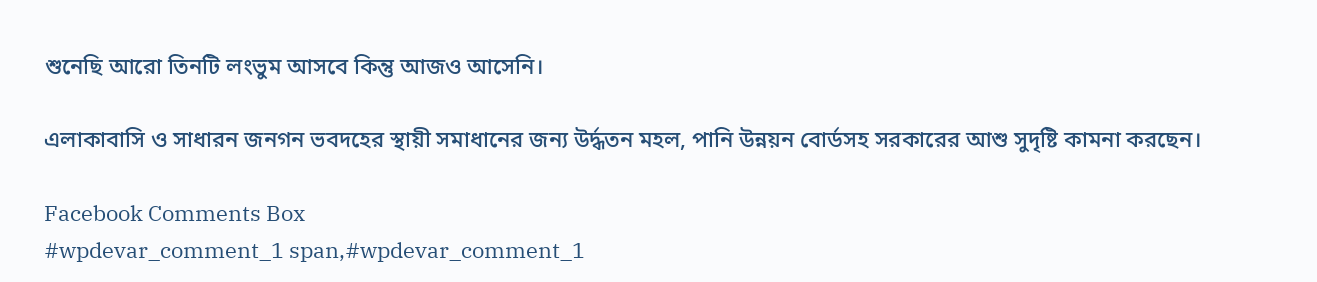শুনেছি আরো তিনটি লংভুম আসবে কিন্তু আজও আসেনি।

এলাকাবাসি ও সাধারন জনগন ভবদহের স্থায়ী সমাধানের জন্য উর্দ্ধতন মহল, পানি উন্নয়ন বোর্ডসহ সরকারের আশু সুদৃষ্টি কামনা করছেন।

Facebook Comments Box
#wpdevar_comment_1 span,#wpdevar_comment_1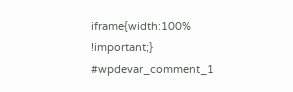iframe{width:100% !important;} #wpdevar_comment_1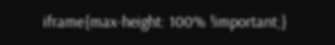iframe{max-height: 100% !important;}